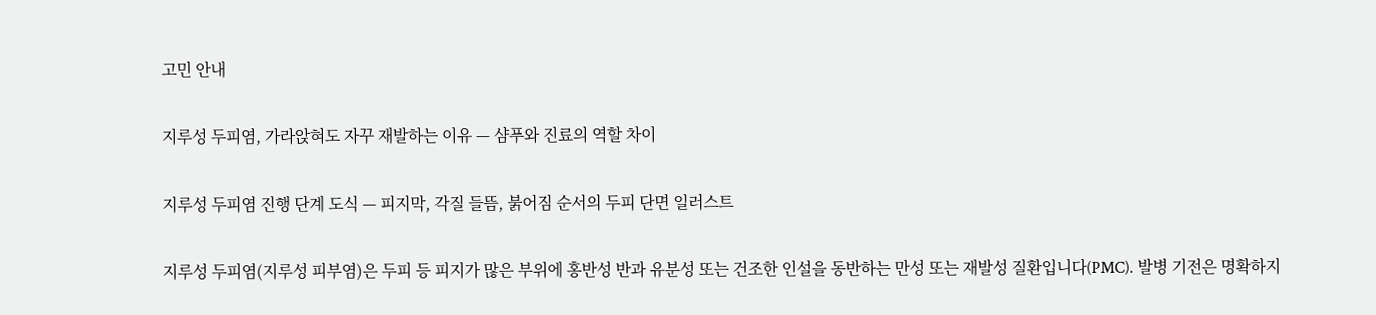고민 안내

지루성 두피염, 가라앉혀도 자꾸 재발하는 이유 — 샴푸와 진료의 역할 차이

지루성 두피염 진행 단계 도식 — 피지막, 각질 들뜸, 붉어짐 순서의 두피 단면 일러스트

지루성 두피염(지루성 피부염)은 두피 등 피지가 많은 부위에 홍반성 반과 유분성 또는 건조한 인설을 동반하는 만성 또는 재발성 질환입니다(PMC). 발병 기전은 명확하지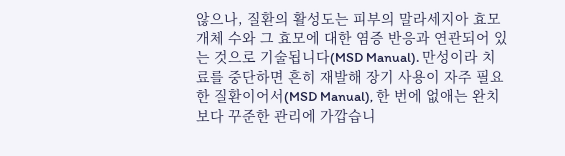않으나, 질환의 활성도는 피부의 말라세지아 효모 개체 수와 그 효모에 대한 염증 반응과 연관되어 있는 것으로 기술됩니다(MSD Manual). 만성이라 치료를 중단하면 흔히 재발해 장기 사용이 자주 필요한 질환이어서(MSD Manual), 한 번에 없애는 완치보다 꾸준한 관리에 가깝습니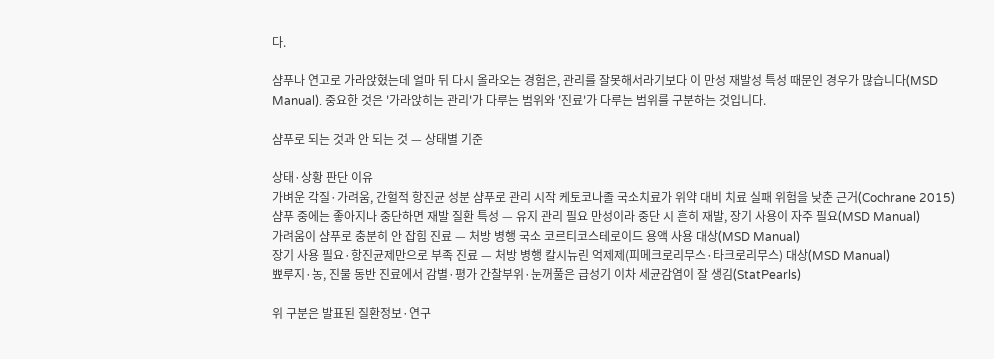다.

샴푸나 연고로 가라앉혔는데 얼마 뒤 다시 올라오는 경험은, 관리를 잘못해서라기보다 이 만성 재발성 특성 때문인 경우가 많습니다(MSD Manual). 중요한 것은 '가라앉히는 관리'가 다루는 범위와 '진료'가 다루는 범위를 구분하는 것입니다.

샴푸로 되는 것과 안 되는 것 — 상태별 기준

상태·상황 판단 이유
가벼운 각질·가려움, 간헐적 항진균 성분 샴푸로 관리 시작 케토코나졸 국소치료가 위약 대비 치료 실패 위험을 낮춘 근거(Cochrane 2015)
샴푸 중에는 좋아지나 중단하면 재발 질환 특성 — 유지 관리 필요 만성이라 중단 시 흔히 재발, 장기 사용이 자주 필요(MSD Manual)
가려움이 샴푸로 충분히 안 잡힘 진료 — 처방 병행 국소 코르티코스테로이드 용액 사용 대상(MSD Manual)
장기 사용 필요·항진균제만으로 부족 진료 — 처방 병행 칼시뉴린 억제제(피메크로리무스·타크로리무스) 대상(MSD Manual)
뾰루지·농, 진물 동반 진료에서 감별·평가 간찰부위·눈꺼풀은 급성기 이차 세균감염이 잘 생김(StatPearls)

위 구분은 발표된 질환정보·연구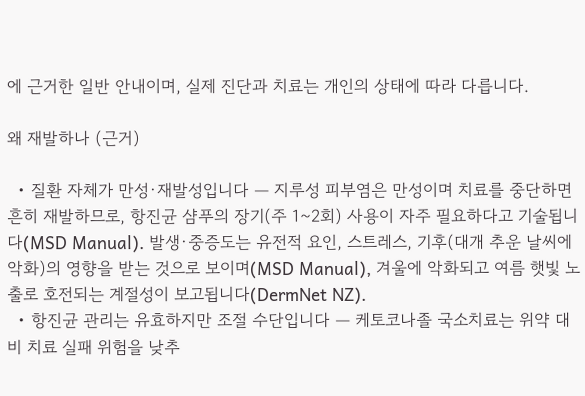에 근거한 일반 안내이며, 실제 진단과 치료는 개인의 상태에 따라 다릅니다.

왜 재발하나 (근거)

  • 질환 자체가 만성·재발성입니다 — 지루성 피부염은 만성이며 치료를 중단하면 흔히 재발하므로, 항진균 샴푸의 장기(주 1~2회) 사용이 자주 필요하다고 기술됩니다(MSD Manual). 발생·중증도는 유전적 요인, 스트레스, 기후(대개 추운 날씨에 악화)의 영향을 받는 것으로 보이며(MSD Manual), 겨울에 악화되고 여름 햇빛 노출로 호전되는 계절성이 보고됩니다(DermNet NZ).
  • 항진균 관리는 유효하지만 조절 수단입니다 — 케토코나졸 국소치료는 위약 대비 치료 실패 위험을 낮추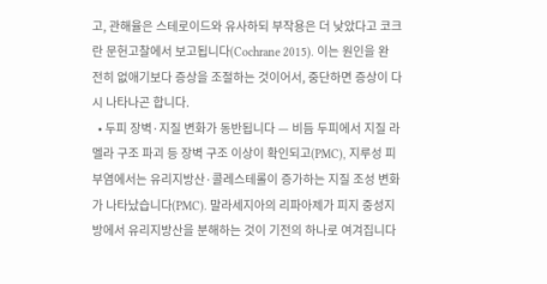고, 관해율은 스테로이드와 유사하되 부작용은 더 낮았다고 코크란 문헌고찰에서 보고됩니다(Cochrane 2015). 이는 원인을 완전히 없애기보다 증상을 조절하는 것이어서, 중단하면 증상이 다시 나타나곤 합니다.
  • 두피 장벽·지질 변화가 동반됩니다 — 비듬 두피에서 지질 라멜라 구조 파괴 등 장벽 구조 이상이 확인되고(PMC), 지루성 피부염에서는 유리지방산·콜레스테롤이 증가하는 지질 조성 변화가 나타났습니다(PMC). 말라세지아의 리파아제가 피지 중성지방에서 유리지방산을 분해하는 것이 기전의 하나로 여겨집니다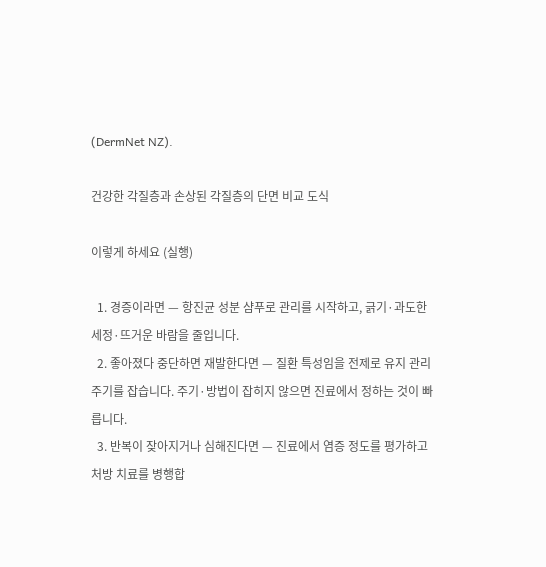(DermNet NZ).

건강한 각질층과 손상된 각질층의 단면 비교 도식

이렇게 하세요 (실행)

  1. 경증이라면 — 항진균 성분 샴푸로 관리를 시작하고, 긁기·과도한 세정·뜨거운 바람을 줄입니다.
  2. 좋아졌다 중단하면 재발한다면 — 질환 특성임을 전제로 유지 관리 주기를 잡습니다. 주기·방법이 잡히지 않으면 진료에서 정하는 것이 빠릅니다.
  3. 반복이 잦아지거나 심해진다면 — 진료에서 염증 정도를 평가하고 처방 치료를 병행합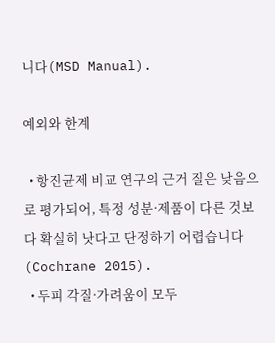니다(MSD Manual).

예외와 한계

  • 항진균제 비교 연구의 근거 질은 낮음으로 평가되어, 특정 성분·제품이 다른 것보다 확실히 낫다고 단정하기 어렵습니다(Cochrane 2015).
  • 두피 각질·가려움이 모두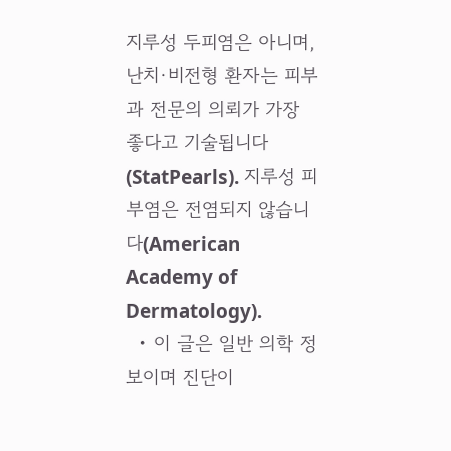지루성 두피염은 아니며, 난치·비전형 환자는 피부과 전문의 의뢰가 가장 좋다고 기술됩니다(StatPearls). 지루성 피부염은 전염되지 않습니다(American Academy of Dermatology).
  • 이 글은 일반 의학 정보이며 진단이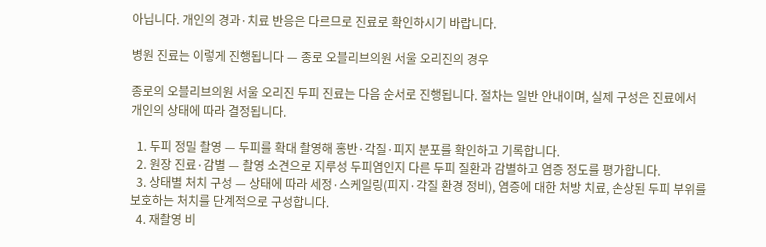아닙니다. 개인의 경과·치료 반응은 다르므로 진료로 확인하시기 바랍니다.

병원 진료는 이렇게 진행됩니다 — 종로 오블리브의원 서울 오리진의 경우

종로의 오블리브의원 서울 오리진 두피 진료는 다음 순서로 진행됩니다. 절차는 일반 안내이며, 실제 구성은 진료에서 개인의 상태에 따라 결정됩니다.

  1. 두피 정밀 촬영 — 두피를 확대 촬영해 홍반·각질·피지 분포를 확인하고 기록합니다.
  2. 원장 진료·감별 — 촬영 소견으로 지루성 두피염인지 다른 두피 질환과 감별하고 염증 정도를 평가합니다.
  3. 상태별 처치 구성 — 상태에 따라 세정·스케일링(피지·각질 환경 정비), 염증에 대한 처방 치료, 손상된 두피 부위를 보호하는 처치를 단계적으로 구성합니다.
  4. 재촬영 비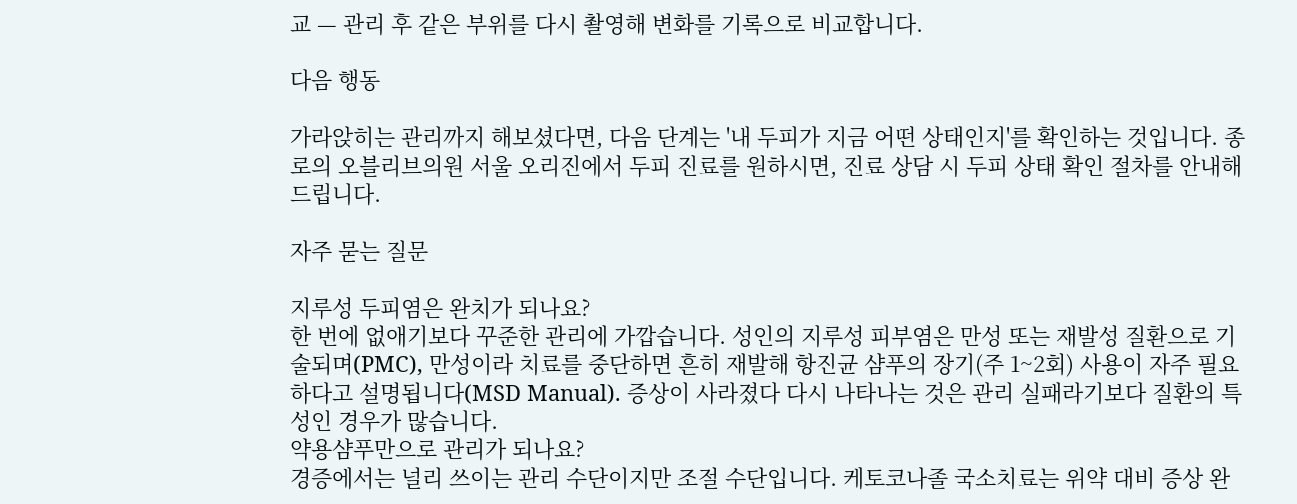교 — 관리 후 같은 부위를 다시 촬영해 변화를 기록으로 비교합니다.

다음 행동

가라앉히는 관리까지 해보셨다면, 다음 단계는 '내 두피가 지금 어떤 상태인지'를 확인하는 것입니다. 종로의 오블리브의원 서울 오리진에서 두피 진료를 원하시면, 진료 상담 시 두피 상태 확인 절차를 안내해 드립니다.

자주 묻는 질문

지루성 두피염은 완치가 되나요?
한 번에 없애기보다 꾸준한 관리에 가깝습니다. 성인의 지루성 피부염은 만성 또는 재발성 질환으로 기술되며(PMC), 만성이라 치료를 중단하면 흔히 재발해 항진균 샴푸의 장기(주 1~2회) 사용이 자주 필요하다고 설명됩니다(MSD Manual). 증상이 사라졌다 다시 나타나는 것은 관리 실패라기보다 질환의 특성인 경우가 많습니다.
약용샴푸만으로 관리가 되나요?
경증에서는 널리 쓰이는 관리 수단이지만 조절 수단입니다. 케토코나졸 국소치료는 위약 대비 증상 완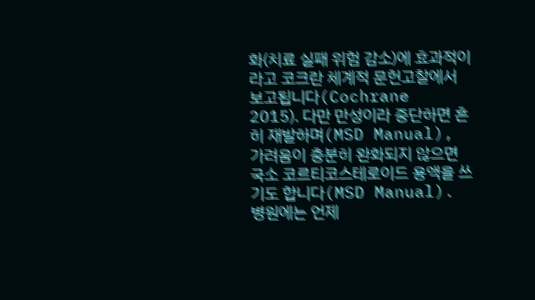화(치료 실패 위험 감소)에 효과적이라고 코크란 체계적 문헌고찰에서 보고됩니다(Cochrane 2015). 다만 만성이라 중단하면 흔히 재발하며(MSD Manual), 가려움이 충분히 완화되지 않으면 국소 코르티코스테로이드 용액을 쓰기도 합니다(MSD Manual).
병원에는 언제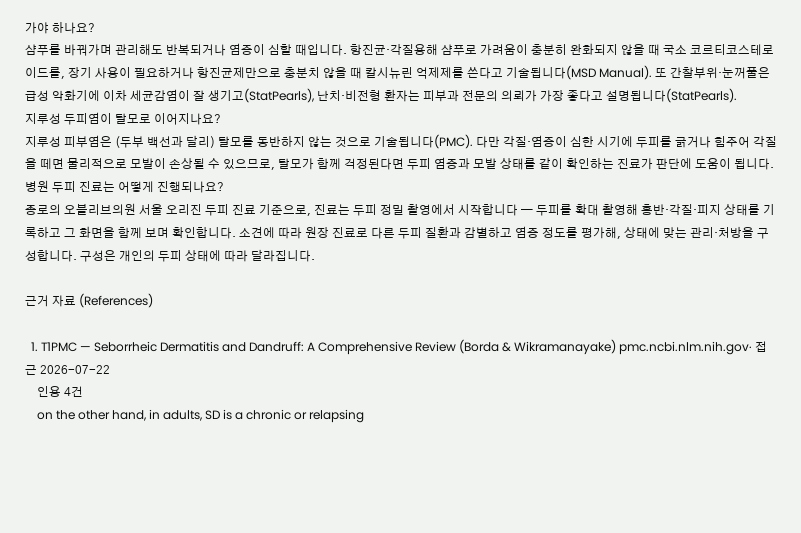가야 하나요?
샴푸를 바꿔가며 관리해도 반복되거나 염증이 심할 때입니다. 항진균·각질용해 샴푸로 가려움이 충분히 완화되지 않을 때 국소 코르티코스테로이드를, 장기 사용이 필요하거나 항진균제만으로 충분치 않을 때 칼시뉴린 억제제를 쓴다고 기술됩니다(MSD Manual). 또 간찰부위·눈꺼풀은 급성 악화기에 이차 세균감염이 잘 생기고(StatPearls), 난치·비전형 환자는 피부과 전문의 의뢰가 가장 좋다고 설명됩니다(StatPearls).
지루성 두피염이 탈모로 이어지나요?
지루성 피부염은 (두부 백선과 달리) 탈모를 동반하지 않는 것으로 기술됩니다(PMC). 다만 각질·염증이 심한 시기에 두피를 긁거나 힘주어 각질을 떼면 물리적으로 모발이 손상될 수 있으므로, 탈모가 함께 걱정된다면 두피 염증과 모발 상태를 같이 확인하는 진료가 판단에 도움이 됩니다.
병원 두피 진료는 어떻게 진행되나요?
종로의 오블리브의원 서울 오리진 두피 진료 기준으로, 진료는 두피 정밀 촬영에서 시작합니다 — 두피를 확대 촬영해 홍반·각질·피지 상태를 기록하고 그 화면을 함께 보며 확인합니다. 소견에 따라 원장 진료로 다른 두피 질환과 감별하고 염증 정도를 평가해, 상태에 맞는 관리·처방을 구성합니다. 구성은 개인의 두피 상태에 따라 달라집니다.

근거 자료 (References)

  1. T1PMC — Seborrheic Dermatitis and Dandruff: A Comprehensive Review (Borda & Wikramanayake) pmc.ncbi.nlm.nih.gov· 접근 2026-07-22
    인용 4건
    on the other hand, in adults, SD is a chronic or relapsing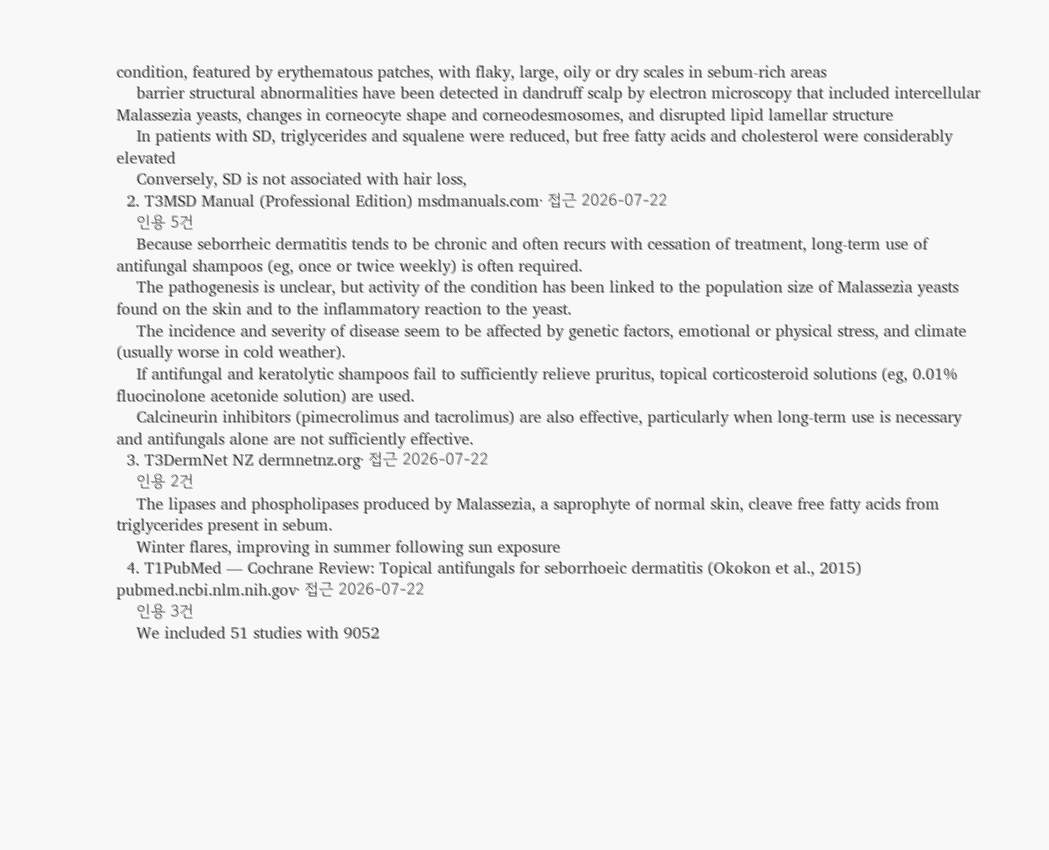condition, featured by erythematous patches, with flaky, large, oily or dry scales in sebum-rich areas
    barrier structural abnormalities have been detected in dandruff scalp by electron microscopy that included intercellular Malassezia yeasts, changes in corneocyte shape and corneodesmosomes, and disrupted lipid lamellar structure
    In patients with SD, triglycerides and squalene were reduced, but free fatty acids and cholesterol were considerably elevated
    Conversely, SD is not associated with hair loss,
  2. T3MSD Manual (Professional Edition) msdmanuals.com· 접근 2026-07-22
    인용 5건
    Because seborrheic dermatitis tends to be chronic and often recurs with cessation of treatment, long-term use of antifungal shampoos (eg, once or twice weekly) is often required.
    The pathogenesis is unclear, but activity of the condition has been linked to the population size of Malassezia yeasts found on the skin and to the inflammatory reaction to the yeast.
    The incidence and severity of disease seem to be affected by genetic factors, emotional or physical stress, and climate (usually worse in cold weather).
    If antifungal and keratolytic shampoos fail to sufficiently relieve pruritus, topical corticosteroid solutions (eg, 0.01% fluocinolone acetonide solution) are used.
    Calcineurin inhibitors (pimecrolimus and tacrolimus) are also effective, particularly when long-term use is necessary and antifungals alone are not sufficiently effective.
  3. T3DermNet NZ dermnetnz.org· 접근 2026-07-22
    인용 2건
    The lipases and phospholipases produced by Malassezia, a saprophyte of normal skin, cleave free fatty acids from triglycerides present in sebum.
    Winter flares, improving in summer following sun exposure
  4. T1PubMed — Cochrane Review: Topical antifungals for seborrhoeic dermatitis (Okokon et al., 2015) pubmed.ncbi.nlm.nih.gov· 접근 2026-07-22
    인용 3건
    We included 51 studies with 9052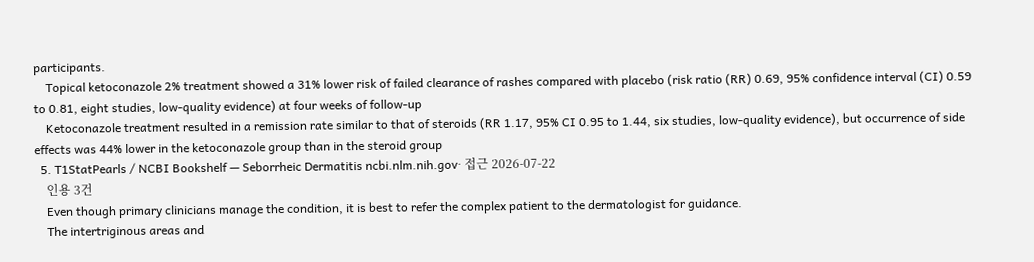participants.
    Topical ketoconazole 2% treatment showed a 31% lower risk of failed clearance of rashes compared with placebo (risk ratio (RR) 0.69, 95% confidence interval (CI) 0.59 to 0.81, eight studies, low-quality evidence) at four weeks of follow-up
    Ketoconazole treatment resulted in a remission rate similar to that of steroids (RR 1.17, 95% CI 0.95 to 1.44, six studies, low-quality evidence), but occurrence of side effects was 44% lower in the ketoconazole group than in the steroid group
  5. T1StatPearls / NCBI Bookshelf — Seborrheic Dermatitis ncbi.nlm.nih.gov· 접근 2026-07-22
    인용 3건
    Even though primary clinicians manage the condition, it is best to refer the complex patient to the dermatologist for guidance.
    The intertriginous areas and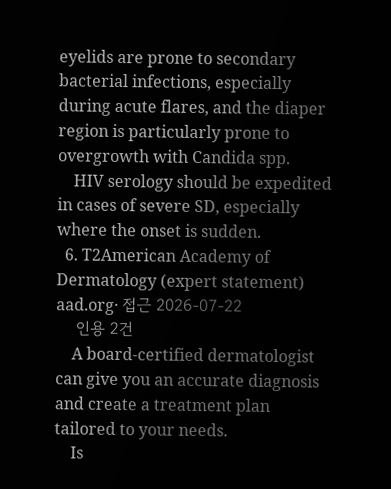eyelids are prone to secondary bacterial infections, especially during acute flares, and the diaper region is particularly prone to overgrowth with Candida spp.
    HIV serology should be expedited in cases of severe SD, especially where the onset is sudden.
  6. T2American Academy of Dermatology (expert statement) aad.org· 접근 2026-07-22
    인용 2건
    A board-certified dermatologist can give you an accurate diagnosis and create a treatment plan tailored to your needs.
    Is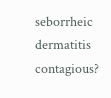seborrheic dermatitis contagious?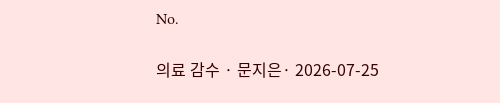No.

의료 감수 · 문지은· 2026-07-25